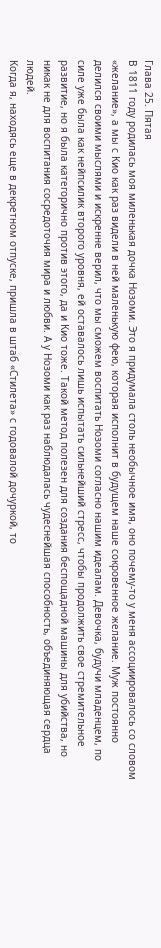Глава 25. Пятая
В 1811 году родилась моя миленькая дочка Нозоми. Это я придумала столь необычное имя, оно почему-то у меня ассоциировалось со словом «желание», а мы с Кио как раз видели в ней маленькую фею, которая исполнит в будущем наше сокровенное желание. Муж постоянно делился своими мыслями и искренне верил, что мы сможем воспитать Нозоми согласно нашим идеалам. Девочка, будучи младенцем, по силе уже была как нейпсилик второго уровня, ей оставалось лишь испытать сильнейший стресс, чтобы продолжить свое стремительное развитие, но я была категорично против этого, да и Кио тоже. Такой метод полезен для создания беспощадной машины для убийства, но никак не для воспитания сосредоточия мира и любви. А у Нозоми как раз наблюдалась чудеснейшая способность, объединяющая сердца людей.
Когда я, находясь еще в декретном отпуске, пришла в штаб «Стилета» с годовалой дочуркой, то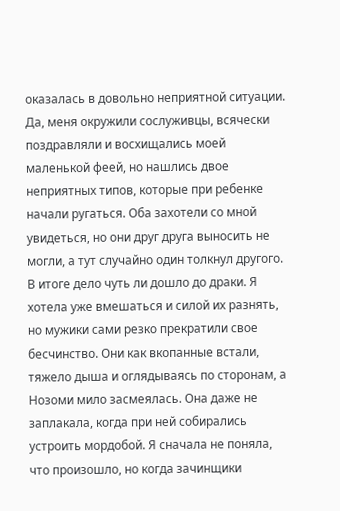оказалась в довольно неприятной ситуации. Да, меня окружили сослуживцы, всячески поздравляли и восхищались моей маленькой феей, но нашлись двое неприятных типов, которые при ребенке начали ругаться. Оба захотели со мной увидеться, но они друг друга выносить не могли, а тут случайно один толкнул другого. В итоге дело чуть ли дошло до драки. Я хотела уже вмешаться и силой их разнять, но мужики сами резко прекратили свое бесчинство. Они как вкопанные встали, тяжело дыша и оглядываясь по сторонам, а Нозоми мило засмеялась. Она даже не заплакала, когда при ней собирались устроить мордобой. Я сначала не поняла, что произошло, но когда зачинщики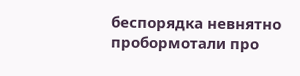беспорядка невнятно пробормотали про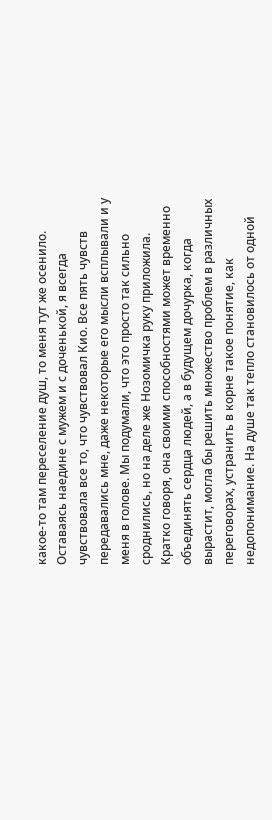какое-то там переселение душ, то меня тут же осенило. Оставаясь наедине с мужем и с доченькой, я всегда чувствовала все то, что чувствовал Кио. Все пять чувств передавались мне, даже некоторые его мысли всплывали и у меня в голове. Мы подумали, что это просто так сильно сроднились, но на деле же Нозомичка руку приложила. Кратко говоря, она своими способностями может временно объединять сердца людей, а в будущем дочурка, когда вырастит, могла бы решить множество проблем в различных переговорах, устранить в корне такое понятие, как недопонимание. На душе так тепло становилось от одной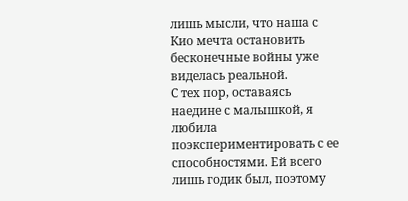лишь мысли, что наша с Кио мечта остановить бесконечные войны уже виделась реальной.
С тех пор, оставаясь наедине с малышкой, я любила поэкспериментировать с ее способностями. Ей всего лишь годик был, поэтому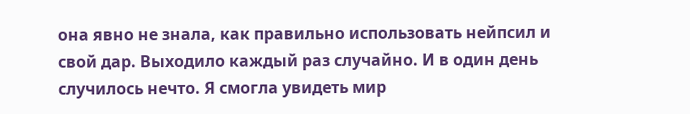она явно не знала, как правильно использовать нейпсил и свой дар. Выходило каждый раз случайно. И в один день случилось нечто. Я смогла увидеть мир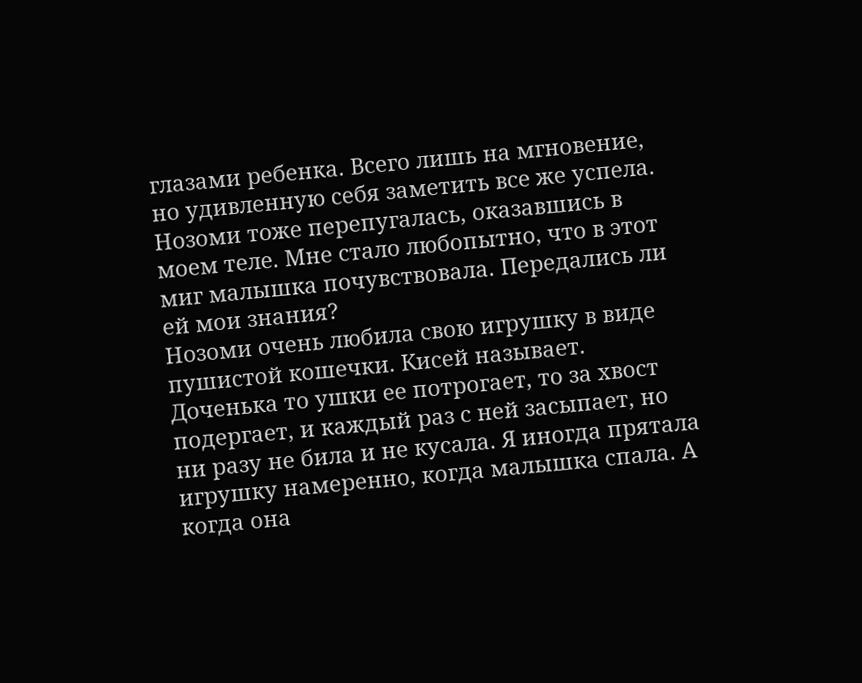глазами ребенка. Всего лишь на мгновение, но удивленную себя заметить все же успела. Нозоми тоже перепугалась, оказавшись в моем теле. Мне стало любопытно, что в этот миг малышка почувствовала. Передались ли ей мои знания?
Нозоми очень любила свою игрушку в виде пушистой кошечки. Кисей называет. Доченька то ушки ее потрогает, то за хвост подергает, и каждый раз с ней засыпает, но ни разу не била и не кусала. Я иногда прятала игрушку намеренно, когда малышка спала. А когда она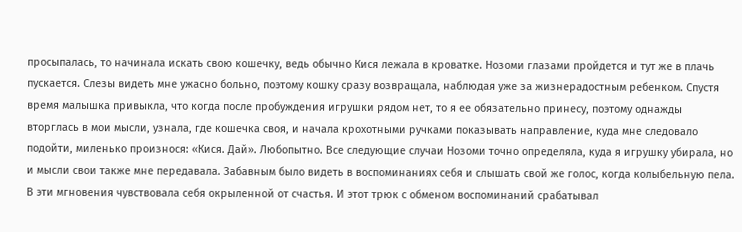просыпалась, то начинала искать свою кошечку, ведь обычно Кися лежала в кроватке. Нозоми глазами пройдется и тут же в плачь пускается. Слезы видеть мне ужасно больно, поэтому кошку сразу возвращала, наблюдая уже за жизнерадостным ребенком. Спустя время малышка привыкла, что когда после пробуждения игрушки рядом нет, то я ее обязательно принесу, поэтому однажды вторглась в мои мысли, узнала, где кошечка своя, и начала крохотными ручками показывать направление, куда мне следовало подойти, миленько произнося: «Кися. Дай». Любопытно. Все следующие случаи Нозоми точно определяла, куда я игрушку убирала, но и мысли свои также мне передавала. Забавным было видеть в воспоминаниях себя и слышать свой же голос, когда колыбельную пела. В эти мгновения чувствовала себя окрыленной от счастья. И этот трюк с обменом воспоминаний срабатывал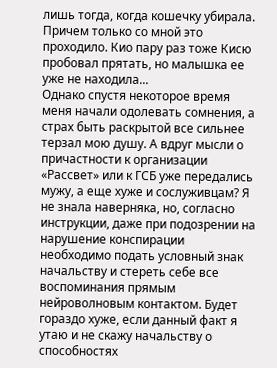лишь тогда, когда кошечку убирала. Причем только со мной это проходило. Кио пару раз тоже Кисю пробовал прятать, но малышка ее уже не находила...
Однако спустя некоторое время меня начали одолевать сомнения, а страх быть раскрытой все сильнее терзал мою душу. А вдруг мысли о причастности к организации «Рассвет» или к ГСБ уже передались мужу, а еще хуже и сослуживцам? Я не знала наверняка, но, согласно инструкции, даже при подозрении на нарушение конспирации необходимо подать условный знак начальству и стереть себе все воспоминания прямым нейроволновым контактом. Будет гораздо хуже, если данный факт я утаю и не скажу начальству о способностях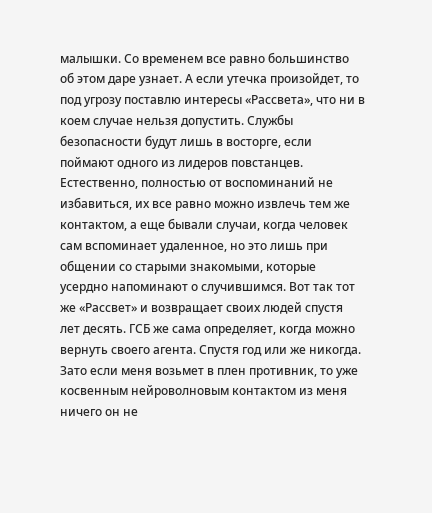малышки. Со временем все равно большинство об этом даре узнает. А если утечка произойдет, то под угрозу поставлю интересы «Рассвета», что ни в коем случае нельзя допустить. Службы безопасности будут лишь в восторге, если поймают одного из лидеров повстанцев.
Естественно, полностью от воспоминаний не избавиться, их все равно можно извлечь тем же контактом, а еще бывали случаи, когда человек сам вспоминает удаленное, но это лишь при общении со старыми знакомыми, которые усердно напоминают о случившимся. Вот так тот же «Рассвет» и возвращает своих людей спустя лет десять. ГСБ же сама определяет, когда можно вернуть своего агента. Спустя год или же никогда. Зато если меня возьмет в плен противник, то уже косвенным нейроволновым контактом из меня ничего он не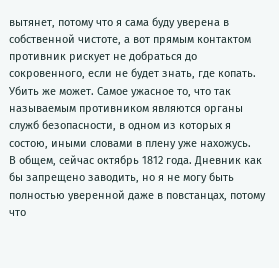вытянет, потому что я сама буду уверена в собственной чистоте, а вот прямым контактом противник рискует не добраться до сокровенного, если не будет знать, где копать. Убить же может. Самое ужасное то, что так называемым противником являются органы служб безопасности, в одном из которых я состою, иными словами в плену уже нахожусь.
В общем, сейчас октябрь 1812 года. Дневник как бы запрещено заводить, но я не могу быть полностью уверенной даже в повстанцах, потому что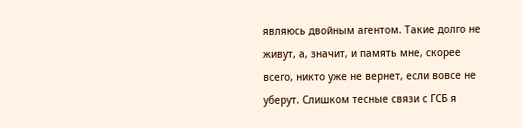являюсь двойным агентом. Такие долго не живут, а, значит, и память мне, скорее всего, никто уже не вернет, если вовсе не уберут. Слишком тесные связи с ГСБ я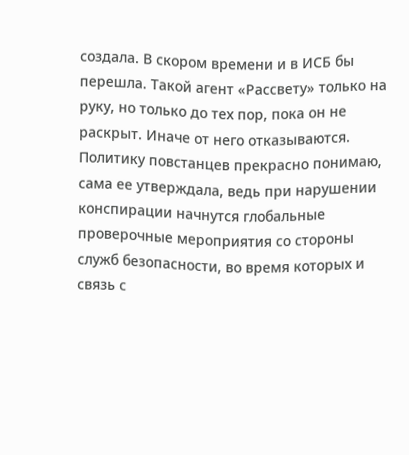создала. В скором времени и в ИСБ бы перешла. Такой агент «Рассвету» только на руку, но только до тех пор, пока он не раскрыт. Иначе от него отказываются. Политику повстанцев прекрасно понимаю, сама ее утверждала, ведь при нарушении конспирации начнутся глобальные проверочные мероприятия со стороны служб безопасности, во время которых и связь с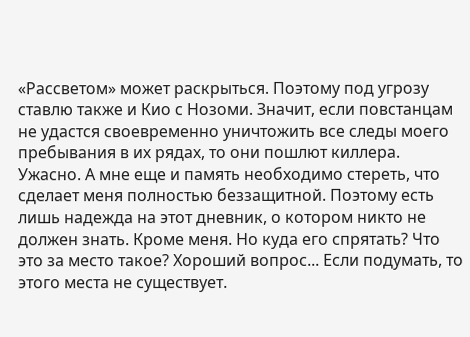«Рассветом» может раскрыться. Поэтому под угрозу ставлю также и Кио с Нозоми. Значит, если повстанцам не удастся своевременно уничтожить все следы моего пребывания в их рядах, то они пошлют киллера. Ужасно. А мне еще и память необходимо стереть, что сделает меня полностью беззащитной. Поэтому есть лишь надежда на этот дневник, о котором никто не должен знать. Кроме меня. Но куда его спрятать? Что это за место такое? Хороший вопрос... Если подумать, то этого места не существует.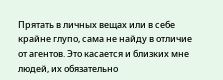Прятать в личных вещах или в себе крайне глупо, сама не найду в отличие от агентов. Это касается и близких мне людей, их обязательно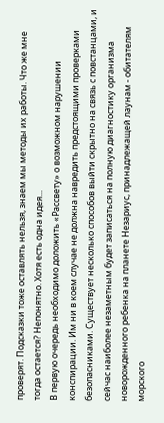проверят. Подсказки тоже оставлять нельзя, знаем мы методы их работы. Что же мне тогда остается? Непонятно. Хотя есть одна идея...
В первую очередь необходимо доложить «Рассвету» о возможном нарушении конспирации. Им ни в коем случае не должна навредить предстоящими проверками безопасниками. Существует несколько способов выйти скрытно на связь с повстанцами, и сейчас наиболее незаметным будет записаться на полную диагностику организма новорожденного ребенка на планете Незариус, принадлежащей лаунам - обитателям морского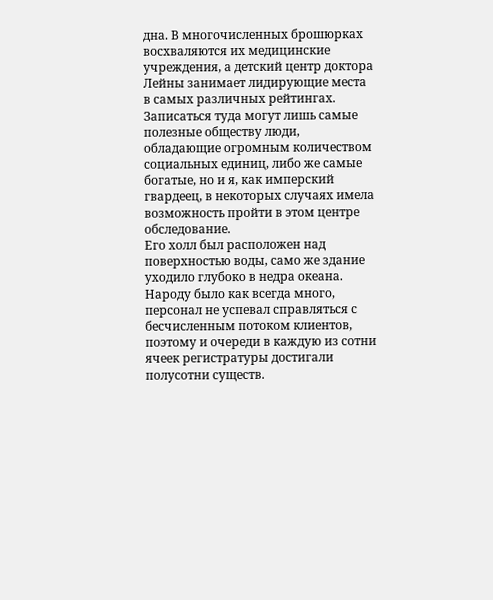дна. В многочисленных брошюрках восхваляются их медицинские учреждения, а детский центр доктора Лейны занимает лидирующие места в самых различных рейтингах. Записаться туда могут лишь самые полезные обществу люди, обладающие огромным количеством социальных единиц, либо же самые богатые, но и я, как имперский гвардеец, в некоторых случаях имела возможность пройти в этом центре обследование.
Его холл был расположен над поверхностью воды, само же здание уходило глубоко в недра океана. Народу было как всегда много, персонал не успевал справляться с бесчисленным потоком клиентов, поэтому и очереди в каждую из сотни ячеек регистратуры достигали полусотни существ.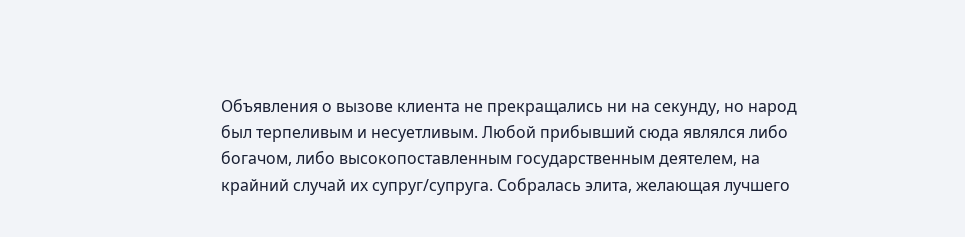Объявления о вызове клиента не прекращались ни на секунду, но народ был терпеливым и несуетливым. Любой прибывший сюда являлся либо богачом, либо высокопоставленным государственным деятелем, на крайний случай их супруг/супруга. Собралась элита, желающая лучшего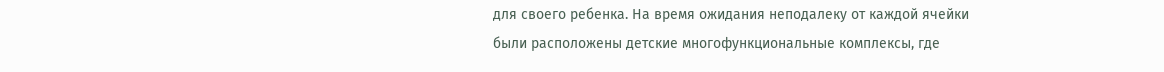для своего ребенка. На время ожидания неподалеку от каждой ячейки были расположены детские многофункциональные комплексы, где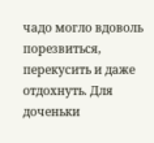чадо могло вдоволь порезвиться, перекусить и даже отдохнуть. Для доченьки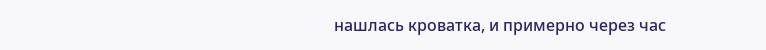нашлась кроватка, и примерно через час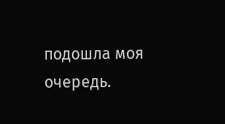подошла моя очередь.